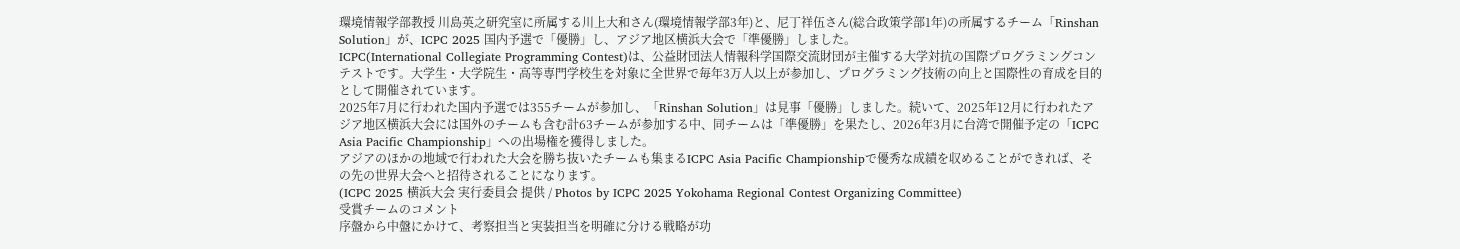環境情報学部教授 川島英之研究室に所属する川上大和さん(環境情報学部3年)と、尼丁祥伍さん(総合政策学部1年)の所属するチーム「Rinshan Solution」が、ICPC 2025 国内予選で「優勝」し、アジア地区横浜大会で「準優勝」しました。
ICPC(International Collegiate Programming Contest)は、公益財団法人情報科学国際交流財団が主催する大学対抗の国際プログラミングコンテストです。大学生・大学院生・高等専門学校生を対象に全世界で毎年3万人以上が参加し、プログラミング技術の向上と国際性の育成を目的として開催されています。
2025年7月に行われた国内予選では355チームが参加し、「Rinshan Solution」は見事「優勝」しました。続いて、2025年12月に行われたアジア地区横浜大会には国外のチームも含む計63チームが参加する中、同チームは「準優勝」を果たし、2026年3月に台湾で開催予定の「ICPC Asia Pacific Championship」への出場権を獲得しました。
アジアのほかの地域で行われた大会を勝ち抜いたチームも集まるICPC Asia Pacific Championshipで優秀な成績を収めることができれば、その先の世界大会へと招待されることになります。
(ICPC 2025 横浜大会 実行委員会 提供 / Photos by ICPC 2025 Yokohama Regional Contest Organizing Committee)
受賞チームのコメント
序盤から中盤にかけて、考察担当と実装担当を明確に分ける戦略が功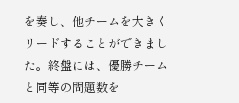を奏し、他チームを大きくリードすることができました。終盤には、優勝チームと同等の問題数を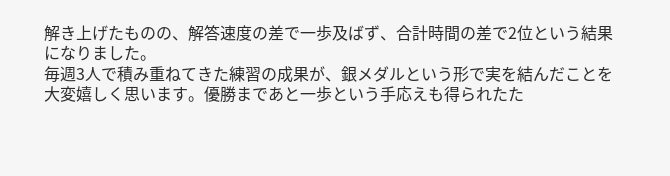解き上げたものの、解答速度の差で一歩及ばず、合計時間の差で2位という結果になりました。
毎週3人で積み重ねてきた練習の成果が、銀メダルという形で実を結んだことを大変嬉しく思います。優勝まであと一歩という手応えも得られたた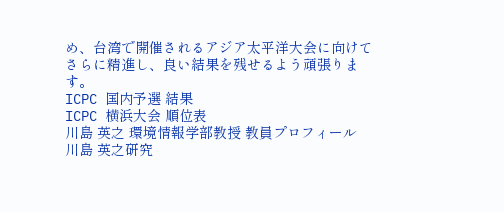め、台湾で開催されるアジア太平洋大会に向けてさらに精進し、良い結果を残せるよう頑張ります。
ICPC 国内予選 結果
ICPC 横浜大会 順位表
川島 英之 環境情報学部教授 教員プロフィール
川島 英之研究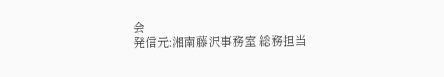会
発信元:湘南藤沢事務室 総務担当